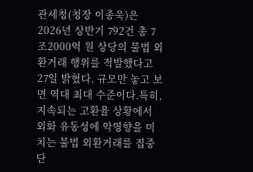관세청(청장 이종욱)은 2026년 상반기 792건 총 7조2000억 원 상당의 불법 외환거래 행위를 적발했다고 27일 밝혔다. 규모만 놓고 보면 역대 최대 수준이다.특히, 지속되는 고환율 상황에서 외화 유동성에 악영향을 미치는 불법 외환거래를 집중 단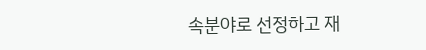속분야로 선정하고 재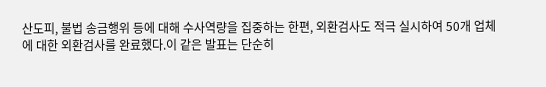산도피, 불법 송금행위 등에 대해 수사역량을 집중하는 한편, 외환검사도 적극 실시하여 50개 업체에 대한 외환검사를 완료했다.이 같은 발표는 단순히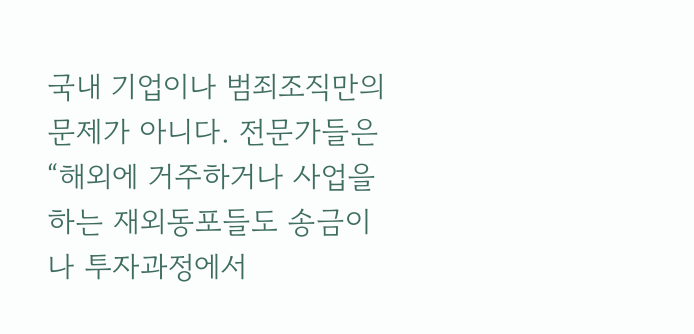국내 기업이나 범죄조직만의 문제가 아니다. 전문가들은 “해외에 거주하거나 사업을 하는 재외동포들도 송금이나 투자과정에서